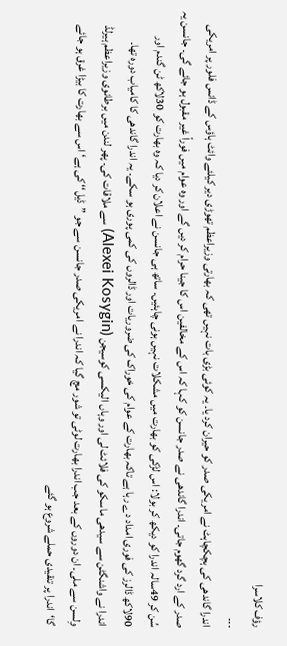رؤف کلاسرا
۔۔۔
اندرا گاندھی کی ہچکچاہٹ نے امریکی صدر کو حیران کرد یا۔ یہ کوئی بڑی بات نہیں تھی کہ بھارتی وزیراعظم تھوڑی دیر کیلئے وائٹ ہاؤس کے ڈانس فلور پر امریکی صدر کے ارد گرد گھوم جاتی۔ اندرا گاندھی نے صدر جانسن کو کہا کہ اس کے مخالفین اس کا جینا حرام کر دیں گے اور وہ عوام میں فوراً غیر مقبول ہو جائے گی۔ جانسن یہ سُن کر 49سالہ اندرا کو دیکھ کر بولا: اس لڑکی کو بھارت میں مشکلات نہیں ہونی چاہئیں۔ ساتھ ہی جانسن نے اعلان کر دیا کہ وہ بھارت کو 30لاکھ ٹن گندم اور 90لاکھ ڈالرز کی فوری امداد دے رہا ہے تاکہ بھارت کے عوام کی خوراک کی ضروریات اور ڈالروں کی کمی پوری ہو سکے۔ یہ اندرا گاندھی کا کامیاب دورہ تھا۔
اندرا نے واشنگٹن سے سیدھی ماسکو کی فلائٹ لی اور وہاں الیکسی کوسیجن (Alexei Kosygin) سے ملاقات کی۔ پھر لندن میں برطانوی وزیراعظم ہیرلڈ وِلسن سے ملی۔ ان دوروں کے بعد جب اندرا بھارت لوٹی تو شور مچ گیا کہ اندرا نے امریکی صدر جانسن سے جو ”ڈیل‘‘ کی ہے‘ اس سے بھارت کا بیڑا غرق ہو جائے گا‘اندرا پر تنقیدی حملے شروع ہو گئے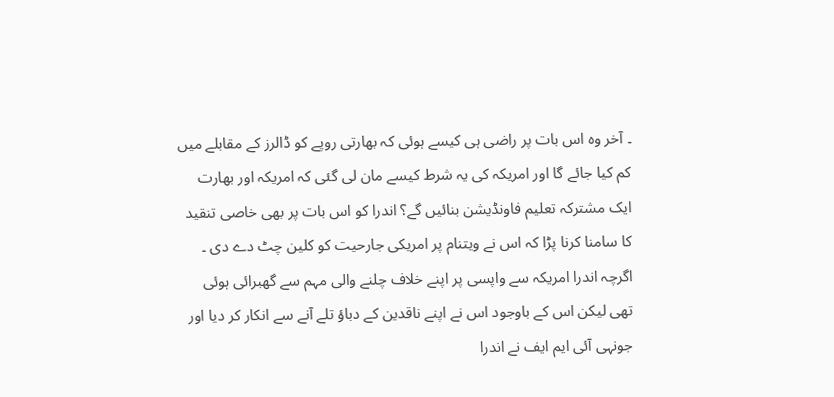۔ آخر وہ اس بات پر راضی ہی کیسے ہوئی کہ بھارتی روپے کو ڈالرز کے مقابلے میں کم کیا جائے گا اور امریکہ کی یہ شرط کیسے مان لی گئی کہ امریکہ اور بھارت ایک مشترکہ تعلیم فاونڈیشن بنائیں گے؟ اندرا کو اس بات پر بھی خاصی تنقید کا سامنا کرنا پڑا کہ اس نے ویتنام پر امریکی جارحیت کو کلین چٹ دے دی ۔ اگرچہ اندرا امریکہ سے واپسی پر اپنے خلاف چلنے والی مہم سے گھبرائی ہوئی تھی لیکن اس کے باوجود اس نے اپنے ناقدین کے دباؤ تلے آنے سے انکار کر دیا اور جونہی آئی ایم ایف نے اندرا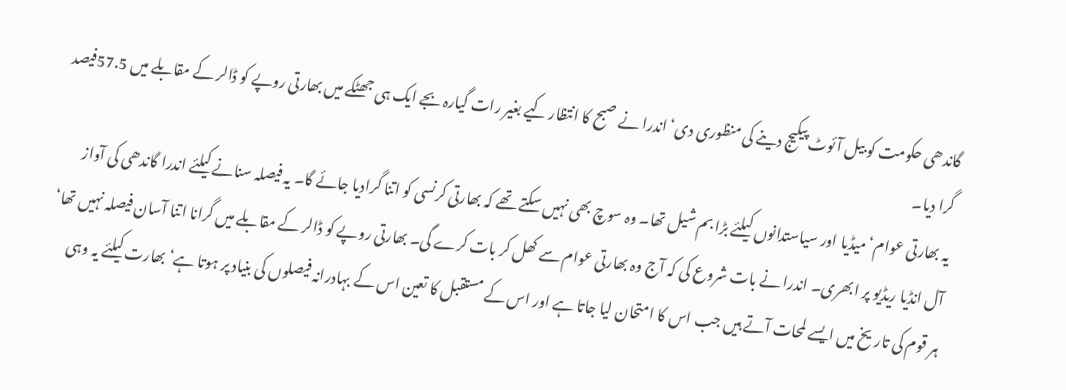گاندھی حکومت کو بیل آئوٹ پیکیج دینے کی منظوری دی‘ اندرا نے صبح کا انتظار کیے بغیر رات گیارہ بجے ایک ہی جھٹکے میں بھارتی روپے کو ڈالر کے مقابلے میں 57.5فیصد گرا دیا۔
یہ بھارتی عوام‘ میڈیا اور سیاستدانوں کیلئے بڑا بم شیل تھا۔ وہ سوچ بھی نہیں سکتے تھے کہ بھارتی کرنسی کو اتنا گرادیا جائے گا۔ یہ فیصلہ سنانے کیلئے اندرا گاندھی کی آواز آل انڈیا ریڈیو پر ابھری۔ اندرا نے بات شروع کی کہ آج وہ بھارتی عوام سے کھل کر بات کرے گی۔ بھارتی روپے کو ڈالر کے مقابلے میں گرانا اتنا آسان فیصلہ نہیں تھا‘ ہر قوم کی تاریخ میں ایسے لمحات آتے ہیں جب اس کا امتحان لیا جاتا ہے اور اس کے مستقبل کا تعین اس کے بہادرانہ فیصلوں کی بنیاد پر ہوتا ہے‘ بھارت کیلئے یہ وہی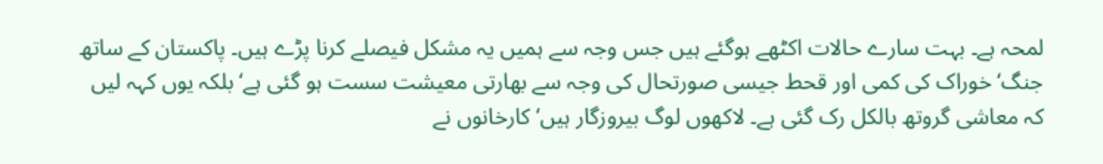لمحہ ہے۔ بہت سارے حالات اکٹھے ہوگئے ہیں جس وجہ سے ہمیں یہ مشکل فیصلے کرنا پڑے ہیں۔ پاکستان کے ساتھ جنگ‘ خوراک کی کمی اور قحط جیسی صورتحال کی وجہ سے بھارتی معیشت سست ہو گئی ہے‘ بلکہ یوں کہہ لیں کہ معاشی گروتھ بالکل رک گئی ہے۔ لاکھوں لوگ بیروزگار ہیں‘ کارخانوں نے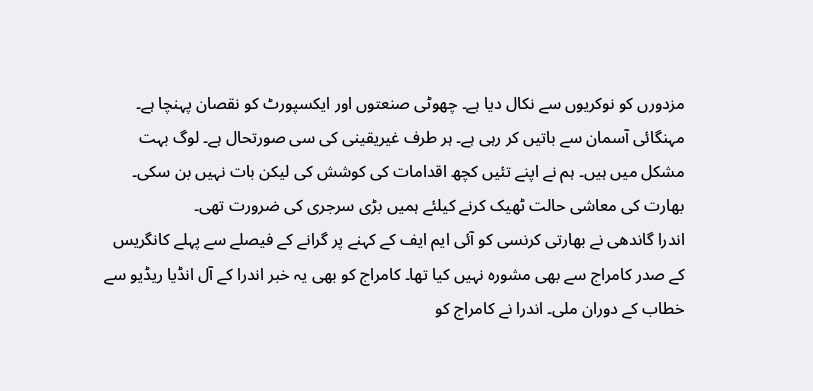مزدورں کو نوکریوں سے نکال دیا ہے۔ چھوٹی صنعتوں اور ایکسپورٹ کو نقصان پہنچا ہے۔ مہنگائی آسمان سے باتیں کر رہی ہے۔ ہر طرف غیریقینی کی سی صورتحال ہے۔ لوگ بہت مشکل میں ہیں۔ ہم نے اپنے تئیں کچھ اقدامات کی کوشش کی لیکن بات نہیں بن سکی۔ بھارت کی معاشی حالت ٹھیک کرنے کیلئے ہمیں بڑی سرجری کی ضرورت تھی۔
اندرا گاندھی نے بھارتی کرنسی کو آئی ایم ایف کے کہنے پر گرانے کے فیصلے سے پہلے کانگریس کے صدر کامراج سے بھی مشورہ نہیں کیا تھا۔ کامراج کو بھی یہ خبر اندرا کے آل انڈیا ریڈیو سے خطاب کے دوران ملی۔ اندرا نے کامراج کو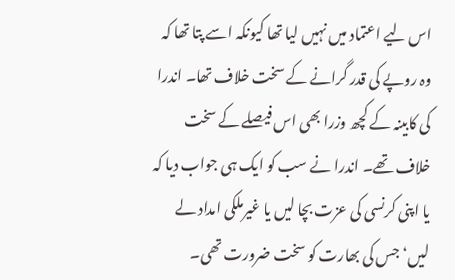اس لیے اعتماد میں نہیں لیا تھا کیونکہ اسے پتا تھا کہ وہ روپے کی قدر گرانے کے سخت خلاف تھا۔ اندرا کی کابینہ کے کچھ وزرا بھی اس فیصلے کے سخت خلاف تھے۔ اندرا نے سب کو ایک ہی جواب دیا کہ یا اپنی کرنسی کی عزت بچا لیں یا غیرملکی امداد لے لیں‘ جس کی بھارت کو سخت ضرورت تھی۔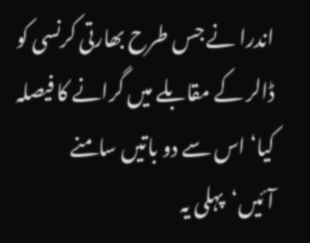اندرا نے جس طرح بھارتی کرنسی کو ڈالر کے مقابلے میں گرانے کا فیصلہ کیا‘ اس سے دو باتیں سامنے آئیں‘پہلی یہ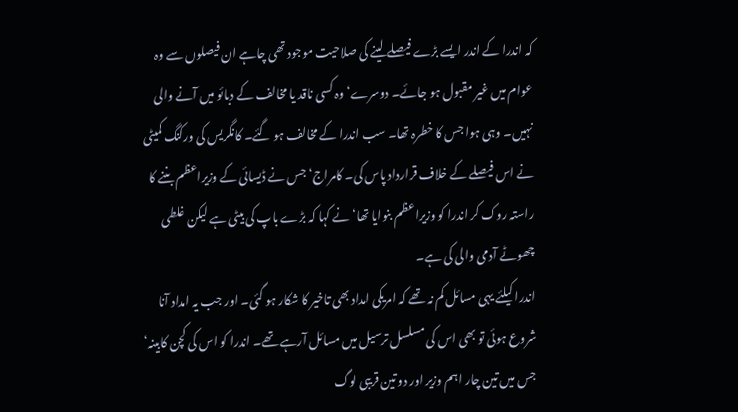کہ اندرا کے اندر ایسے بڑے فیصلے لینے کی صلاحیت موجود تھی چاہے ان فیصلوں سے وہ عوام میں غیر مقبول ہو جائے۔ دوسرے‘ وہ کسی ناقد یا مخالف کے دبائو میں آنے والی نہیں۔ وہی ہوا جس کا خطرہ تھا۔ سب اندرا کے مخالف ہو گئے۔ کانگریس کی ورکنگ کمیٹی نے اس فیصلے کے خلاف قرارداد پاس کی۔ کامراج‘ جس نے ڈیسائی کے وزیراعظم بننے کا راستہ روک کر اندرا کو وزیراعظم بنوایا تھا‘ نے کہا کہ بڑے باپ کی بیٹی ہے لیکن غلطی چھوٹے آدمی والی کی ہے۔
اندرا کیلئے یہی مسائل کم نہ تھے کہ امریکی امداد بھی تاخیر کا شکار ہو گئی۔ اور جب یہ امداد آنا شروع ہوئی تو بھی اس کی مسلسل ترسیل میں مسائل آرہے تھے۔ اندرا کو اس کی کچن کابینہ‘ جس میں تین چار اہم وزیر اور دو تین قریبی لوگ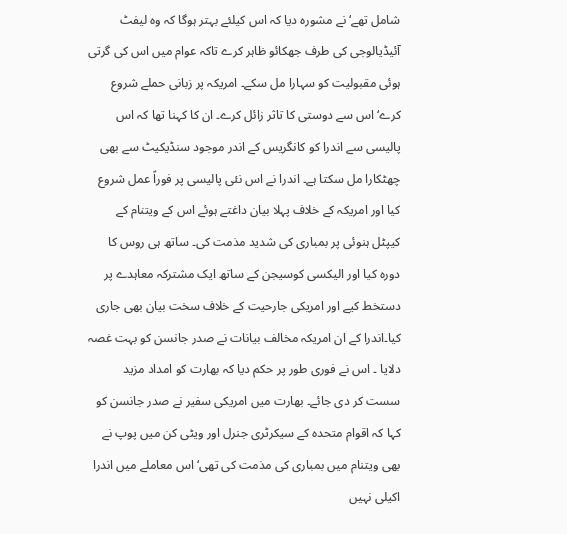شامل تھے‘ نے مشورہ دیا کہ اس کیلئے بہتر ہوگا کہ وہ لیفٹ آئیڈیالوجی کی طرف جھکائو ظاہر کرے تاکہ عوام میں اس کی گرتی ہوئی مقبولیت کو سہارا مل سکے۔ امریکہ پر زبانی حملے شروع کرے‘ اس سے دوستی کا تاثر زائل کرے۔ ان کا کہنا تھا کہ اس پالیسی سے اندرا کو کانگریس کے اندر موجود سنڈیکیٹ سے بھی چھٹکارا مل سکتا ہے۔ اندرا نے اس نئی پالیسی پر فوراً عمل شروع کیا اور امریکہ کے خلاف پہلا بیان داغتے ہوئے اس کے ویتنام کے کیپٹل ہنوئی پر بمباری کی شدید مذمت کی۔ ساتھ ہی روس کا دورہ کیا اور الیکسی کوسیجن کے ساتھ ایک مشترکہ معاہدے پر دستخط کیے اور امریکی جارحیت کے خلاف سخت بیان بھی جاری کیا۔اندرا کے ان امریکہ مخالف بیانات نے صدر جانسن کو بہت غصہ دلایا ۔ اس نے فوری طور پر حکم دیا کہ بھارت کو امداد مزید سست کر دی جائے۔ بھارت میں امریکی سفیر نے صدر جانسن کو کہا کہ اقوام متحدہ کے سیکرٹری جنرل اور ویٹی کن میں پوپ نے بھی ویتنام میں بمباری کی مذمت کی تھی‘ اس معاملے میں اندرا اکیلی نہیں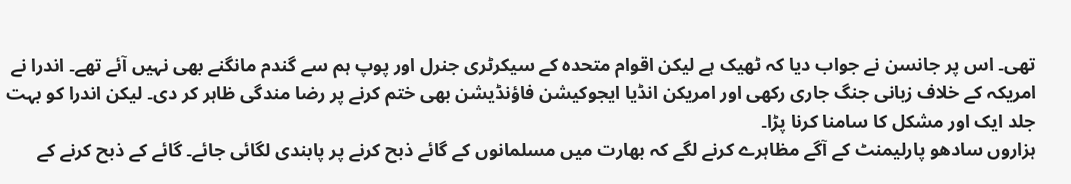تھی۔ اس پر جانسن نے جواب دیا کہ ٹھیک ہے لیکن اقوام متحدہ کے سیکرٹری جنرل اور پوپ ہم سے گندم مانگنے بھی نہیں آئے تھے۔ اندرا نے امریکہ کے خلاف زبانی جنگ جاری رکھی اور امریکن انڈیا ایجوکیشن فاؤنڈیشن بھی ختم کرنے پر رضا مندگی ظاہر کر دی۔ لیکن اندرا کو بہت جلد ایک اور مشکل کا سامنا کرنا پڑا۔
ہزاروں سادھو پارلیمنٹ کے آگے مظاہرے کرنے لگے کہ بھارت میں مسلمانوں کے گائے ذبح کرنے پر پابندی لگائی جائے۔ گائے کے ذبح کرنے کے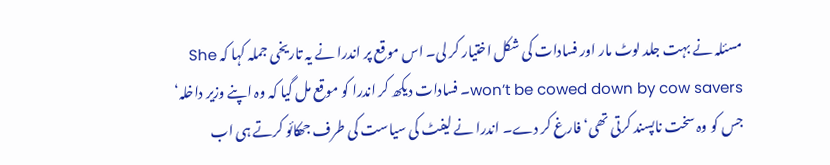مسئلہ نے بہت جلد لوٹ مار اور فسادات کی شکل اختیار کر لی۔ اس موقع پر اندرا نے یہ تاریخی جملہ کہا کہ She won’t be cowed down by cow savers۔ فسادات دیکھ کر اندرا کو موقع مل گیا کہ وہ اپنے وزیر داخلہ‘ جس کو وہ سخت ناپسند کرتی تھی‘ فارغ کر دے۔ اندرا نے لیفٹ کی سیاست کی طرف جھکائو کرتے ہی اب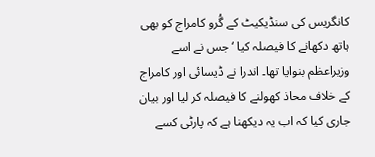کانگریس کی سنڈیکیٹ کے گُرو کامراج کو بھی ہاتھ دکھانے کا فیصلہ کیا ‘جس نے اسے وزیراعظم بنوایا تھا۔ اندرا نے ڈیسائی اور کامراج کے خلاف محاذ کھولنے کا فیصلہ کر لیا اور بیان جاری کیا کہ اب یہ دیکھنا ہے کہ پارٹی کسے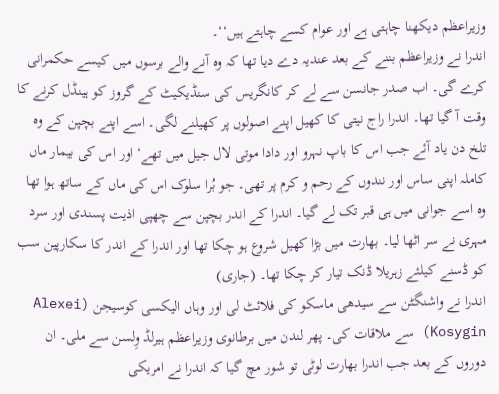وزیراعظم دیکھنا چاہتی ہے اور عوام کسے چاہتے ہیں‘‘۔
اندرا نے وزیراعظم بننے کے بعد عندیہ دے دیا تھا کہ وہ آنے والے برسوں میں کیسے حکمرانی کرے گی۔ اب صدر جانسن سے لے کر کانگریس کی سنڈیکیٹ کے گروز کو ہینڈل کرنے کا وقت آ گیا تھا۔ اندرا راج نیتی کا کھیل اپنے اصولوں پر کھیلنے لگی۔ اسے اپنے بچپن کے وہ تلخ دن یاد آئے جب اس کا باپ نہرو اور دادا موتی لال جیل میں تھے‘ اور اس کی بیمار ماں کاملہ اپنی ساس اور نندوں کے رحم و کرم پر تھی۔ جو بُرا سلوک اس کی ماں کے ساتھ ہوا تھا وہ اسے جوانی میں ہی قبر تک لے گیا۔ اندرا کے اندر بچپن سے چھپی اذیت پسندی اور سرد مہری نے سر اٹھا لیا۔ بھارت میں بڑا کھیل شروع ہو چکا تھا اور اندرا کے اندر کا سکارپین سب کو ڈسنے کیلئے زہریلا ڈنک تیار کر چکا تھا۔ (جاری)
اندرا نے واشنگٹن سے سیدھی ماسکو کی فلائٹ لی اور وہاں الیکسی کوسیجن (Alexei Kosygin) سے ملاقات کی۔ پھر لندن میں برطانوی وزیراعظم ہیرلڈ وِلسن سے ملی۔ ان دوروں کے بعد جب اندرا بھارت لوٹی تو شور مچ گیا کہ اندرا نے امریکی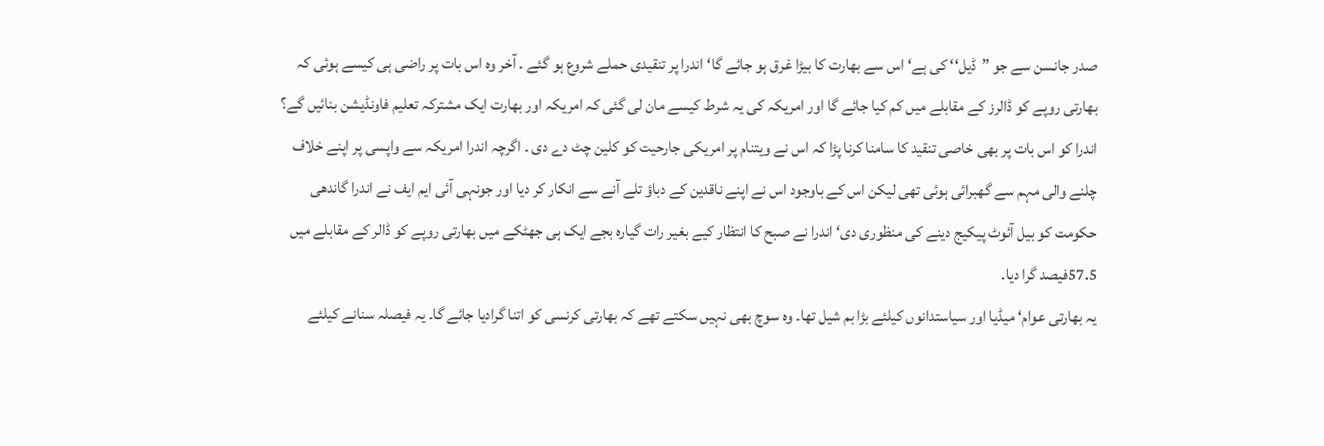صدر جانسن سے جو ”ڈیل‘‘ کی ہے‘ اس سے بھارت کا بیڑا غرق ہو جائے گا‘اندرا پر تنقیدی حملے شروع ہو گئے ۔ آخر وہ اس بات پر راضی ہی کیسے ہوئی کہ بھارتی روپے کو ڈالرز کے مقابلے میں کم کیا جائے گا اور امریکہ کی یہ شرط کیسے مان لی گئی کہ امریکہ اور بھارت ایک مشترکہ تعلیم فاونڈیشن بنائیں گے؟ اندرا کو اس بات پر بھی خاصی تنقید کا سامنا کرنا پڑا کہ اس نے ویتنام پر امریکی جارحیت کو کلین چٹ دے دی ۔ اگرچہ اندرا امریکہ سے واپسی پر اپنے خلاف چلنے والی مہم سے گھبرائی ہوئی تھی لیکن اس کے باوجود اس نے اپنے ناقدین کے دباؤ تلے آنے سے انکار کر دیا اور جونہی آئی ایم ایف نے اندرا گاندھی حکومت کو بیل آئوٹ پیکیج دینے کی منظوری دی‘ اندرا نے صبح کا انتظار کیے بغیر رات گیارہ بجے ایک ہی جھٹکے میں بھارتی روپے کو ڈالر کے مقابلے میں 57.5فیصد گرا دیا۔
یہ بھارتی عوام‘ میڈیا اور سیاستدانوں کیلئے بڑا بم شیل تھا۔ وہ سوچ بھی نہیں سکتے تھے کہ بھارتی کرنسی کو اتنا گرادیا جائے گا۔ یہ فیصلہ سنانے کیلئے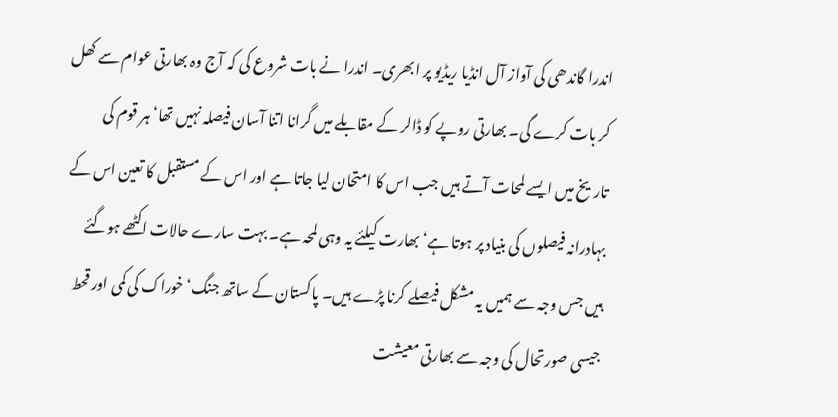اندرا گاندھی کی آواز آل انڈیا ریڈیو پر ابھری۔ اندرا نے بات شروع کی کہ آج وہ بھارتی عوام سے کھل کر بات کرے گی۔ بھارتی روپے کو ڈالر کے مقابلے میں گرانا اتنا آسان فیصلہ نہیں تھا‘ ہر قوم کی تاریخ میں ایسے لمحات آتے ہیں جب اس کا امتحان لیا جاتا ہے اور اس کے مستقبل کا تعین اس کے بہادرانہ فیصلوں کی بنیاد پر ہوتا ہے‘ بھارت کیلئے یہ وہی لمحہ ہے۔ بہت سارے حالات اکٹھے ہوگئے ہیں جس وجہ سے ہمیں یہ مشکل فیصلے کرنا پڑے ہیں۔ پاکستان کے ساتھ جنگ‘ خوراک کی کمی اور قحط جیسی صورتحال کی وجہ سے بھارتی معیشت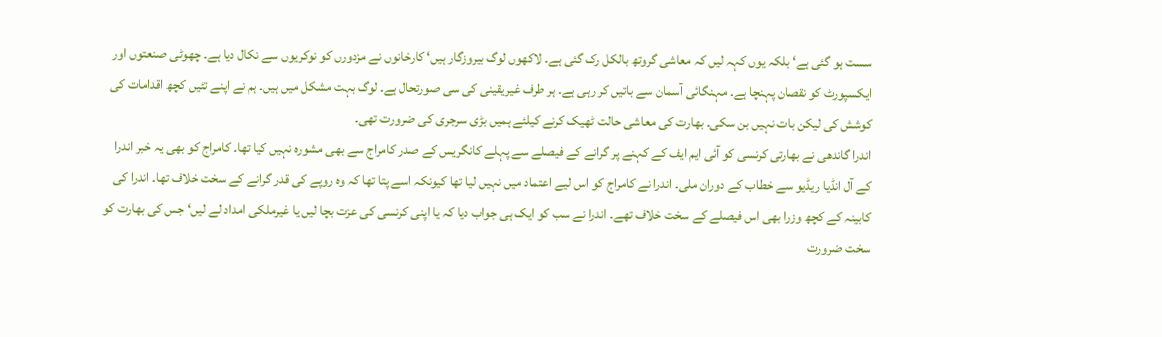سست ہو گئی ہے‘ بلکہ یوں کہہ لیں کہ معاشی گروتھ بالکل رک گئی ہے۔ لاکھوں لوگ بیروزگار ہیں‘ کارخانوں نے مزدورں کو نوکریوں سے نکال دیا ہے۔ چھوٹی صنعتوں اور ایکسپورٹ کو نقصان پہنچا ہے۔ مہنگائی آسمان سے باتیں کر رہی ہے۔ ہر طرف غیریقینی کی سی صورتحال ہے۔ لوگ بہت مشکل میں ہیں۔ ہم نے اپنے تئیں کچھ اقدامات کی کوشش کی لیکن بات نہیں بن سکی۔ بھارت کی معاشی حالت ٹھیک کرنے کیلئے ہمیں بڑی سرجری کی ضرورت تھی۔
اندرا گاندھی نے بھارتی کرنسی کو آئی ایم ایف کے کہنے پر گرانے کے فیصلے سے پہلے کانگریس کے صدر کامراج سے بھی مشورہ نہیں کیا تھا۔ کامراج کو بھی یہ خبر اندرا کے آل انڈیا ریڈیو سے خطاب کے دوران ملی۔ اندرا نے کامراج کو اس لیے اعتماد میں نہیں لیا تھا کیونکہ اسے پتا تھا کہ وہ روپے کی قدر گرانے کے سخت خلاف تھا۔ اندرا کی کابینہ کے کچھ وزرا بھی اس فیصلے کے سخت خلاف تھے۔ اندرا نے سب کو ایک ہی جواب دیا کہ یا اپنی کرنسی کی عزت بچا لیں یا غیرملکی امداد لے لیں‘ جس کی بھارت کو سخت ضرورت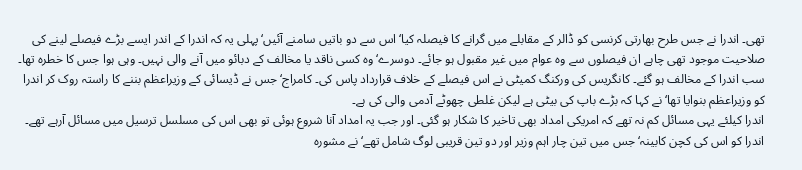تھی۔ اندرا نے جس طرح بھارتی کرنسی کو ڈالر کے مقابلے میں گرانے کا فیصلہ کیا‘ اس سے دو باتیں سامنے آئیں‘پہلی یہ کہ اندرا کے اندر ایسے بڑے فیصلے لینے کی صلاحیت موجود تھی چاہے ان فیصلوں سے وہ عوام میں غیر مقبول ہو جائے۔ دوسرے‘ وہ کسی ناقد یا مخالف کے دبائو میں آنے والی نہیں۔ وہی ہوا جس کا خطرہ تھا۔ سب اندرا کے مخالف ہو گئے۔ کانگریس کی ورکنگ کمیٹی نے اس فیصلے کے خلاف قرارداد پاس کی۔ کامراج‘ جس نے ڈیسائی کے وزیراعظم بننے کا راستہ روک کر اندرا کو وزیراعظم بنوایا تھا‘ نے کہا کہ بڑے باپ کی بیٹی ہے لیکن غلطی چھوٹے آدمی والی کی ہے۔
اندرا کیلئے یہی مسائل کم نہ تھے کہ امریکی امداد بھی تاخیر کا شکار ہو گئی۔ اور جب یہ امداد آنا شروع ہوئی تو بھی اس کی مسلسل ترسیل میں مسائل آرہے تھے۔ اندرا کو اس کی کچن کابینہ‘ جس میں تین چار اہم وزیر اور دو تین قریبی لوگ شامل تھے‘ نے مشورہ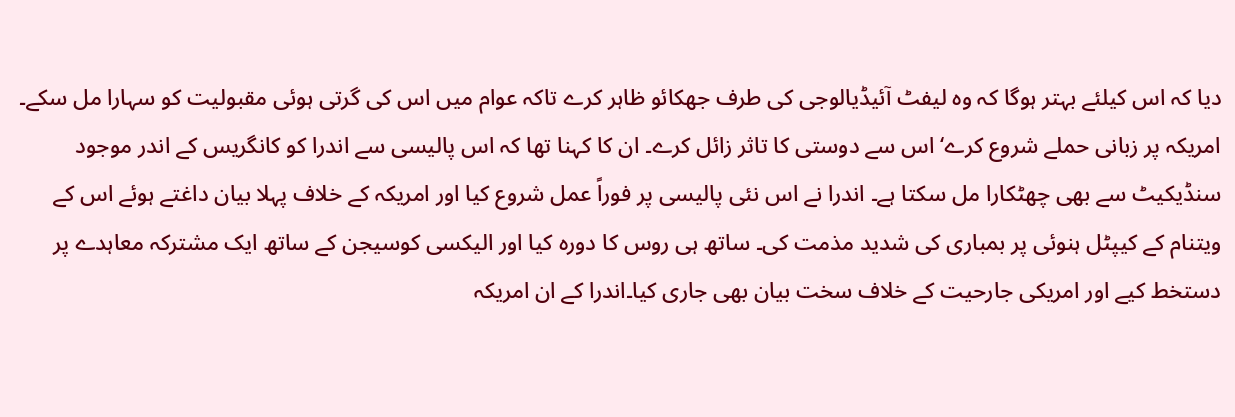دیا کہ اس کیلئے بہتر ہوگا کہ وہ لیفٹ آئیڈیالوجی کی طرف جھکائو ظاہر کرے تاکہ عوام میں اس کی گرتی ہوئی مقبولیت کو سہارا مل سکے۔ امریکہ پر زبانی حملے شروع کرے‘ اس سے دوستی کا تاثر زائل کرے۔ ان کا کہنا تھا کہ اس پالیسی سے اندرا کو کانگریس کے اندر موجود سنڈیکیٹ سے بھی چھٹکارا مل سکتا ہے۔ اندرا نے اس نئی پالیسی پر فوراً عمل شروع کیا اور امریکہ کے خلاف پہلا بیان داغتے ہوئے اس کے ویتنام کے کیپٹل ہنوئی پر بمباری کی شدید مذمت کی۔ ساتھ ہی روس کا دورہ کیا اور الیکسی کوسیجن کے ساتھ ایک مشترکہ معاہدے پر دستخط کیے اور امریکی جارحیت کے خلاف سخت بیان بھی جاری کیا۔اندرا کے ان امریکہ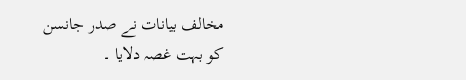مخالف بیانات نے صدر جانسن کو بہت غصہ دلایا ۔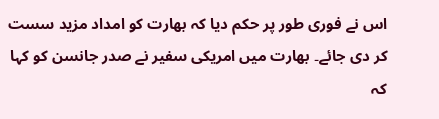اس نے فوری طور پر حکم دیا کہ بھارت کو امداد مزید سست کر دی جائے۔ بھارت میں امریکی سفیر نے صدر جانسن کو کہا کہ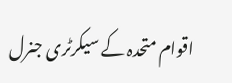اقوام متحدہ کے سیکرٹری جنرل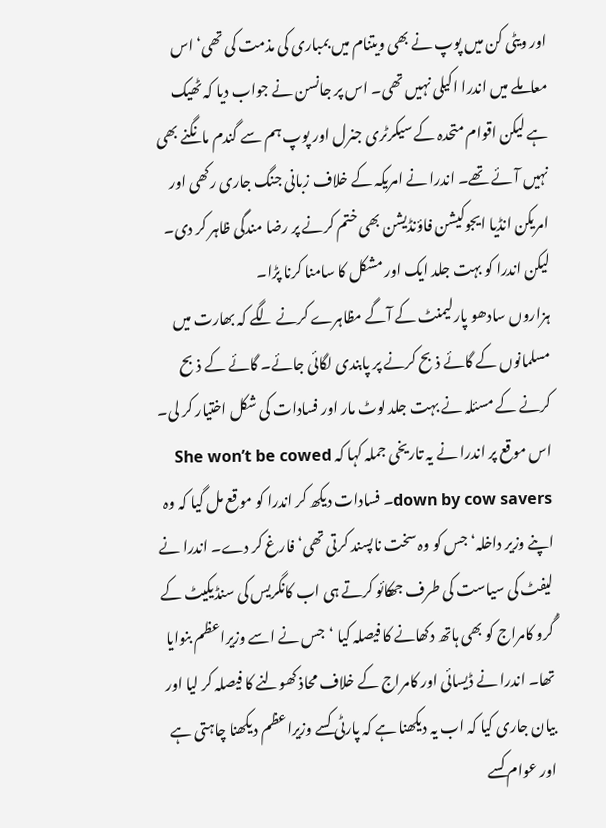اور ویٹی کن میں پوپ نے بھی ویتنام میں بمباری کی مذمت کی تھی‘ اس معاملے میں اندرا اکیلی نہیں تھی۔ اس پر جانسن نے جواب دیا کہ ٹھیک ہے لیکن اقوام متحدہ کے سیکرٹری جنرل اور پوپ ہم سے گندم مانگنے بھی نہیں آئے تھے۔ اندرا نے امریکہ کے خلاف زبانی جنگ جاری رکھی اور امریکن انڈیا ایجوکیشن فاؤنڈیشن بھی ختم کرنے پر رضا مندگی ظاہر کر دی۔ لیکن اندرا کو بہت جلد ایک اور مشکل کا سامنا کرنا پڑا۔
ہزاروں سادھو پارلیمنٹ کے آگے مظاہرے کرنے لگے کہ بھارت میں مسلمانوں کے گائے ذبح کرنے پر پابندی لگائی جائے۔ گائے کے ذبح کرنے کے مسئلہ نے بہت جلد لوٹ مار اور فسادات کی شکل اختیار کر لی۔ اس موقع پر اندرا نے یہ تاریخی جملہ کہا کہ She won’t be cowed down by cow savers۔ فسادات دیکھ کر اندرا کو موقع مل گیا کہ وہ اپنے وزیر داخلہ‘ جس کو وہ سخت ناپسند کرتی تھی‘ فارغ کر دے۔ اندرا نے لیفٹ کی سیاست کی طرف جھکائو کرتے ہی اب کانگریس کی سنڈیکیٹ کے گُرو کامراج کو بھی ہاتھ دکھانے کا فیصلہ کیا ‘جس نے اسے وزیراعظم بنوایا تھا۔ اندرا نے ڈیسائی اور کامراج کے خلاف محاذ کھولنے کا فیصلہ کر لیا اور بیان جاری کیا کہ اب یہ دیکھنا ہے کہ پارٹی کسے وزیراعظم دیکھنا چاہتی ہے اور عوام کسے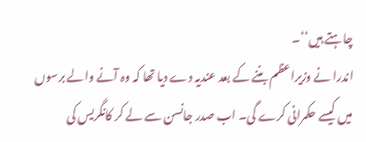چاہتے ہیں‘‘۔
اندرا نے وزیراعظم بننے کے بعد عندیہ دے دیا تھا کہ وہ آنے والے برسوں میں کیسے حکمرانی کرے گی۔ اب صدر جانسن سے لے کر کانگریس کی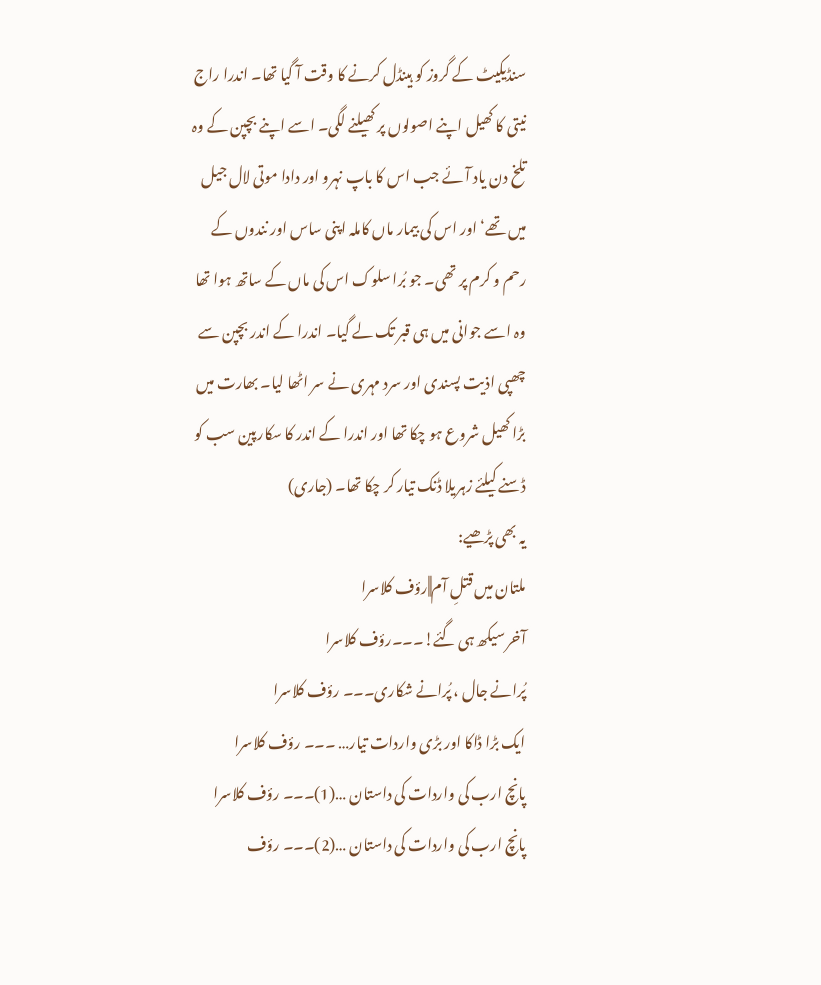سنڈیکیٹ کے گروز کو ہینڈل کرنے کا وقت آ گیا تھا۔ اندرا راج نیتی کا کھیل اپنے اصولوں پر کھیلنے لگی۔ اسے اپنے بچپن کے وہ تلخ دن یاد آئے جب اس کا باپ نہرو اور دادا موتی لال جیل میں تھے‘ اور اس کی بیمار ماں کاملہ اپنی ساس اور نندوں کے رحم و کرم پر تھی۔ جو بُرا سلوک اس کی ماں کے ساتھ ہوا تھا وہ اسے جوانی میں ہی قبر تک لے گیا۔ اندرا کے اندر بچپن سے چھپی اذیت پسندی اور سرد مہری نے سر اٹھا لیا۔ بھارت میں بڑا کھیل شروع ہو چکا تھا اور اندرا کے اندر کا سکارپین سب کو ڈسنے کیلئے زہریلا ڈنک تیار کر چکا تھا۔ (جاری)
یہ بھی پڑھیے:
ملتان میں قتلِ آم||رؤف کلاسرا
آخر سیکھ ہی گئے!۔۔۔رؤف کلاسرا
پُرانے جال ، پُرانے شکاری۔۔۔ رؤف کلاسرا
ایک بڑا ڈاکا اور بڑی واردات تیار… ۔۔۔ رؤف کلاسرا
پانچ ارب کی واردات کی داستان …(1)۔۔۔ رؤف کلاسرا
پانچ ارب کی واردات کی داستان …(2)۔۔۔ رؤف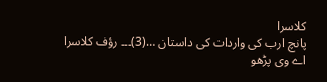کلاسرا
پانچ ارب کی واردات کی داستان …(3)۔۔۔ رؤف کلاسرا
اے وی پڑھو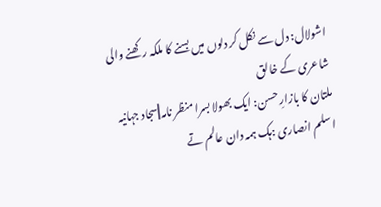اشولال: دل سے نکل کر دلوں میں بسنے کا ملکہ رکھنے والی شاعری کے خالق
ملتان کا بازارِ حسن: ایک بھولا بسرا منظر نامہ||سجاد جہانیہ
اسلم انصاری :ہک ہمہ دان عالم تے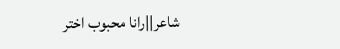شاعر||رانا محبوب اختر